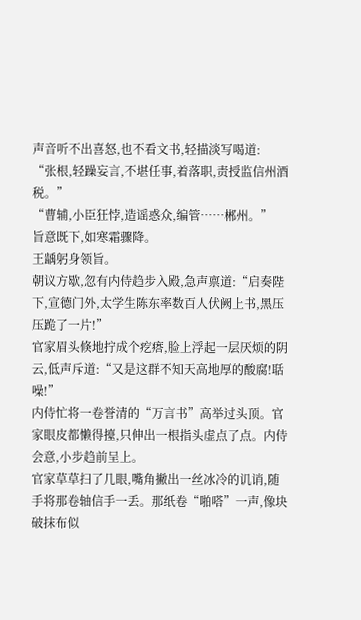声音听不出喜怒,也不看文书,轻描淡写喝道:
“张根,轻躁妄言,不堪任事,着落职,责授监信州酒税。”
“曹辅,小臣狂悖,造谣惑众,编管……郴州。”
旨意既下,如寒霜骤降。
王龋躬身领旨。
朝议方歇,忽有内侍趋步入殿,急声禀道:“启奏陛下,宣德门外,太学生陈东率数百人伏阙上书,黑压压跪了一片!”
官家眉头倏地拧成个疙瘩,脸上浮起一层厌烦的阴云,低声斥道:“又是这群不知天高地厚的酸腐!聒噪!”
内侍忙将一卷誉清的“万言书”高举过头顶。官家眼皮都懒得擡,只伸出一根指头虚点了点。内侍会意,小步趋前呈上。
官家草草扫了几眼,嘴角撇出一丝冰冷的讥诮,随手将那卷轴信手一丢。那纸卷“啪嗒”一声,像块破抹布似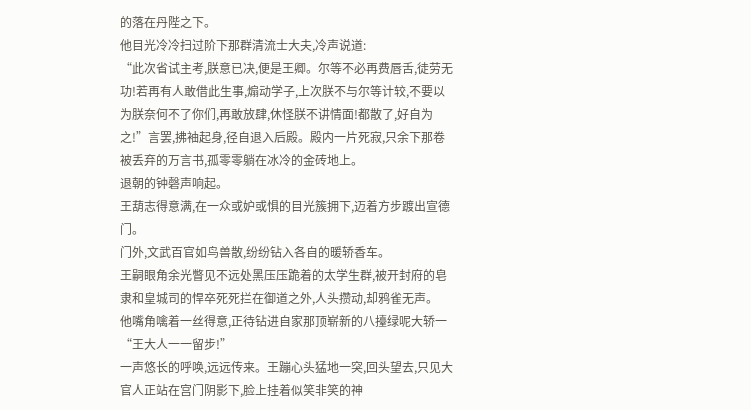的落在丹陛之下。
他目光冷冷扫过阶下那群清流士大夫,冷声说道:
“此次省试主考,朕意已决,便是王卿。尔等不必再费唇舌,徒劳无功!若再有人敢借此生事,煽动学子,上次朕不与尔等计较,不要以为朕奈何不了你们,再敢放肆,休怪朕不讲情面!都散了,好自为之!”言罢,拂袖起身,径自退入后殿。殿内一片死寂,只余下那卷被丢弃的万言书,孤零零躺在冰冷的金砖地上。
退朝的钟磬声响起。
王葫志得意满,在一众或妒或惧的目光簇拥下,迈着方步踱出宣德门。
门外,文武百官如鸟兽散,纷纷钻入各自的暖轿香车。
王嗣眼角余光瞥见不远处黑压压跪着的太学生群,被开封府的皂隶和皇城司的悍卒死死拦在御道之外,人头攒动,却鸦雀无声。
他嘴角噙着一丝得意,正待钻进自家那顶崭新的八擡绿呢大轿一
“王大人一一留步!”
一声悠长的呼唤,远远传来。王蹦心头猛地一突,回头望去,只见大官人正站在宫门阴影下,脸上挂着似笑非笑的神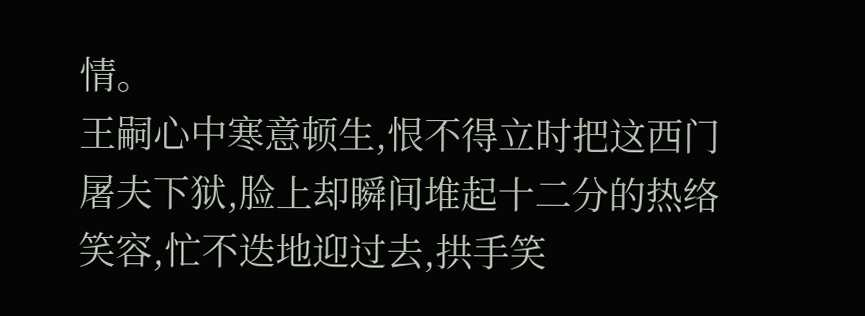情。
王嗣心中寒意顿生,恨不得立时把这西门屠夫下狱,脸上却瞬间堆起十二分的热络笑容,忙不迭地迎过去,拱手笑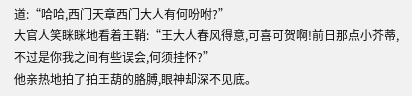道:“哈哈,西门天章西门大人有何吩咐?”
大官人笑眯眯地看着王鞘:“王大人春风得意,可喜可贺啊!前日那点小芥蒂,不过是你我之间有些误会,何须挂怀?”
他亲热地拍了拍王葫的胳膊,眼神却深不见底。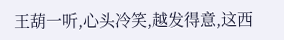王葫一听,心头冷笑,越发得意,这西